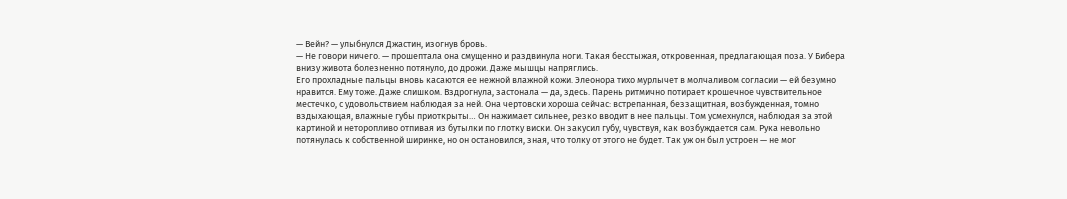— Вейн? — улыбнулся Джастин, изогнув бровь.
— Не говори ничего. — прошептала она смущенно и раздвинула ноги. Такая бесстыжая, откровенная, предлагающая поза. У Бибера внизу живота болезненно потянуло, до дрожи. Даже мышцы напряглись.
Его прохладные пальцы вновь касаются ее нежной влажной кожи. Элеонора тихо мурлычет в молчаливом согласии — ей безумно нравится. Ему тоже. Даже слишком. Вздрогнула, застонала — да, здесь. Парень ритмично потирает крошечное чувствительное местечко, с удовольствием наблюдая за ней. Она чертовски хороша сейчас: встрепанная, беззащитная, возбужденная, томно вздыхающая, влажные губы приоткрыты… Он нажимает сильнее, резко вводит в нее пальцы. Том усмехнулся, наблюдая за этой картиной и неторопливо отпивая из бутылки по глотку виски. Он закусил губу, чувствуя, как возбуждается сам. Рука невольно потянулась к собственной ширинке, но он остановился, зная, что толку от этого не будет. Так уж он был устроен — не мог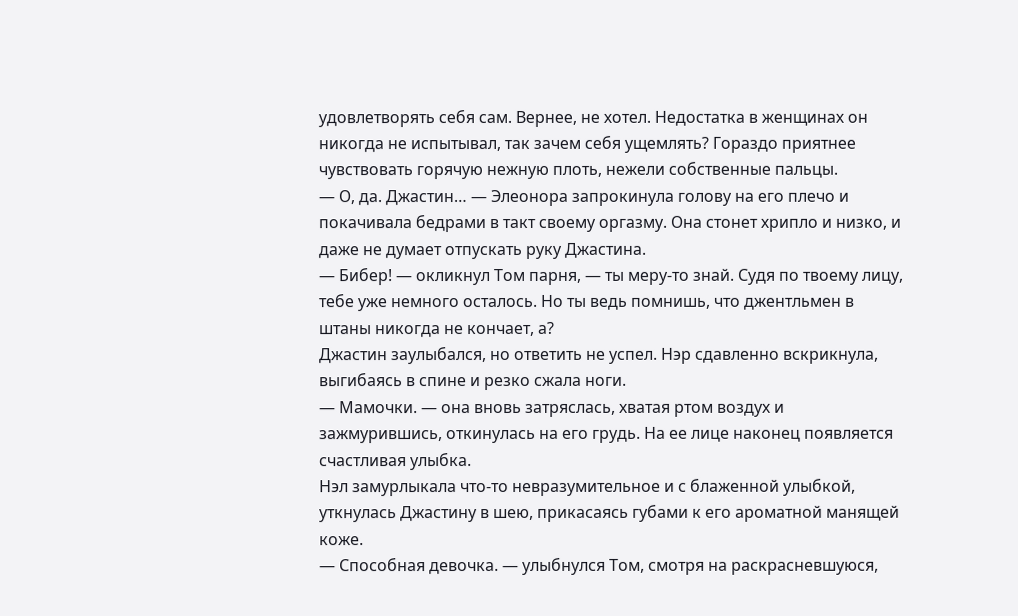удовлетворять себя сам. Вернее, не хотел. Недостатка в женщинах он никогда не испытывал, так зачем себя ущемлять? Гораздо приятнее чувствовать горячую нежную плоть, нежели собственные пальцы.
— О, да. Джастин… — Элеонора запрокинула голову на его плечо и покачивала бедрами в такт своему оргазму. Она стонет хрипло и низко, и даже не думает отпускать руку Джастина.
— Бибер! — окликнул Том парня, — ты меру-то знай. Судя по твоему лицу, тебе уже немного осталось. Но ты ведь помнишь, что джентльмен в штаны никогда не кончает, а?
Джастин заулыбался, но ответить не успел. Нэр сдавленно вскрикнула, выгибаясь в спине и резко сжала ноги.
— Мамочки. — она вновь затряслась, хватая ртом воздух и зажмурившись, откинулась на его грудь. На ее лице наконец появляется счастливая улыбка.
Нэл замурлыкала что-то невразумительное и с блаженной улыбкой, уткнулась Джастину в шею, прикасаясь губами к его ароматной манящей коже.
— Способная девочка. — улыбнулся Том, смотря на раскрасневшуюся,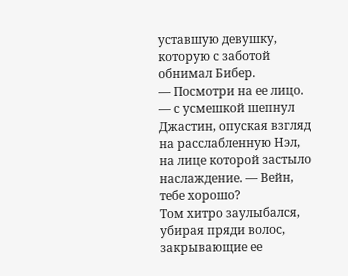уставшую девушку, которую с заботой обнимал Бибер.
— Посмотри на ее лицо. — с усмешкой шепнул Джастин, опуская взгляд на расслабленную Нэл, на лице которой застыло наслаждение. — Вейн, тебе хорошо?
Том хитро заулыбался, убирая пряди волос, закрывающие ее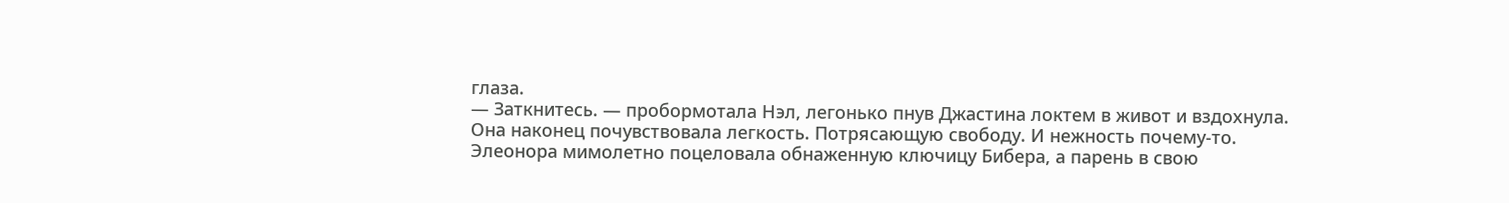глаза.
— Заткнитесь. — пробормотала Нэл, легонько пнув Джастина локтем в живот и вздохнула. Она наконец почувствовала легкость. Потрясающую свободу. И нежность почему-то. Элеонора мимолетно поцеловала обнаженную ключицу Бибера, а парень в свою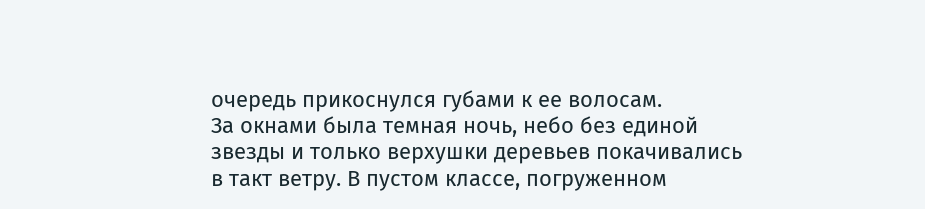очередь прикоснулся губами к ее волосам.
За окнами была темная ночь, небо без единой звезды и только верхушки деревьев покачивались в такт ветру. В пустом классе, погруженном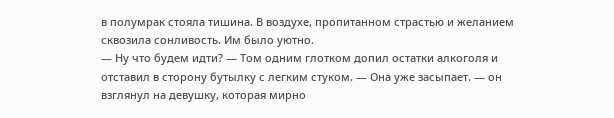в полумрак стояла тишина. В воздухе, пропитанном страстью и желанием сквозила сонливость. Им было уютно.
— Ну что будем идти? — Том одним глотком допил остатки алкоголя и отставил в сторону бутылку с легким стуком. — Она уже засыпает. — он взглянул на девушку, которая мирно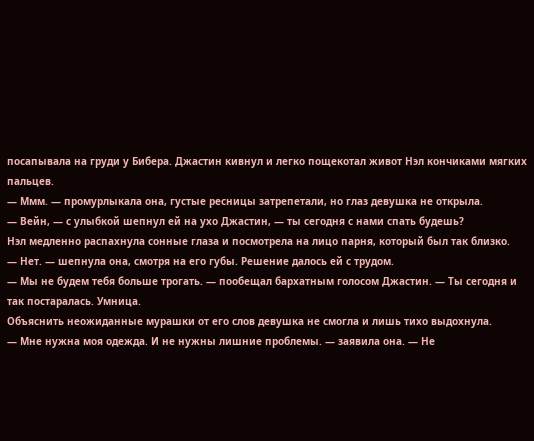посапывала на груди у Бибера. Джастин кивнул и легко пощекотал живот Нэл кончиками мягких пальцев.
— Ммм. — промурлыкала она, густые ресницы затрепетали, но глаз девушка не открыла.
— Вейн, — с улыбкой шепнул ей на ухо Джастин, — ты сегодня с нами спать будешь?
Нэл медленно распахнула сонные глаза и посмотрела на лицо парня, который был так близко.
— Нет. — шепнула она, смотря на его губы. Решение далось ей с трудом.
— Мы не будем тебя больше трогать. — пообещал бархатным голосом Джастин. — Ты сегодня и так постаралась. Умница.
Объяснить неожиданные мурашки от его слов девушка не смогла и лишь тихо выдохнула.
— Мне нужна моя одежда. И не нужны лишние проблемы. — заявила она. — Не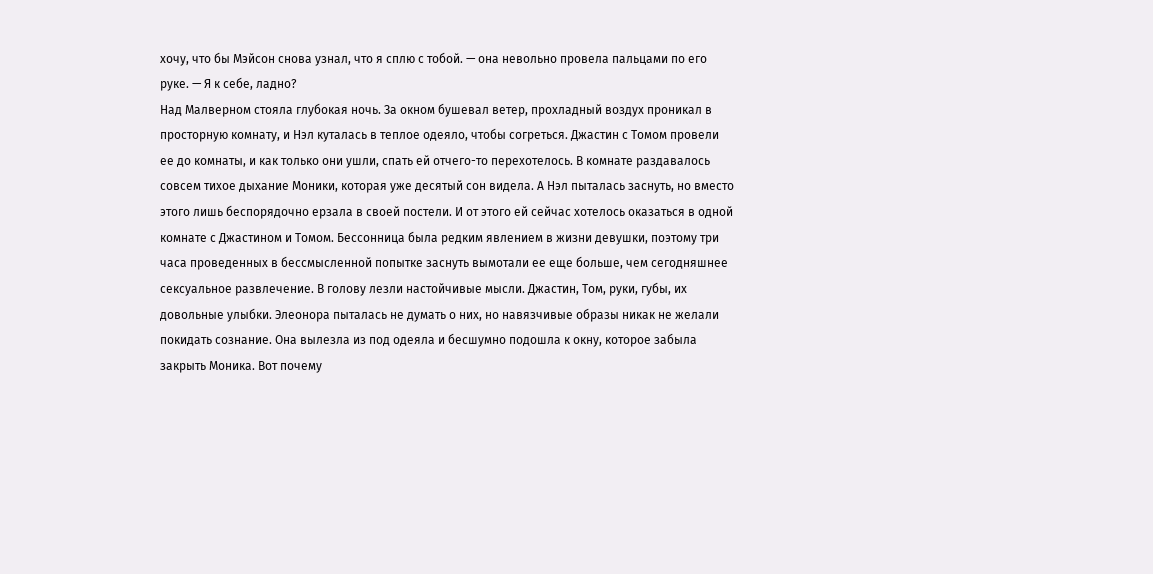хочу, что бы Мэйсон снова узнал, что я сплю с тобой. — она невольно провела пальцами по его руке. — Я к себе, ладно?
Над Малверном стояла глубокая ночь. За окном бушевал ветер, прохладный воздух проникал в просторную комнату, и Нэл куталась в теплое одеяло, чтобы согреться. Джастин с Томом провели ее до комнаты, и как только они ушли, спать ей отчего-то перехотелось. В комнате раздавалось совсем тихое дыхание Моники, которая уже десятый сон видела. А Нэл пыталась заснуть, но вместо этого лишь беспорядочно ерзала в своей постели. И от этого ей сейчас хотелось оказаться в одной комнате с Джастином и Томом. Бессонница была редким явлением в жизни девушки, поэтому три часа проведенных в бессмысленной попытке заснуть вымотали ее еще больше, чем сегодняшнее сексуальное развлечение. В голову лезли настойчивые мысли. Джастин, Том, руки, губы, их довольные улыбки. Элеонора пыталась не думать о них, но навязчивые образы никак не желали покидать сознание. Она вылезла из под одеяла и бесшумно подошла к окну, которое забыла закрыть Моника. Вот почему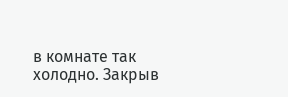в комнате так холодно. Закрыв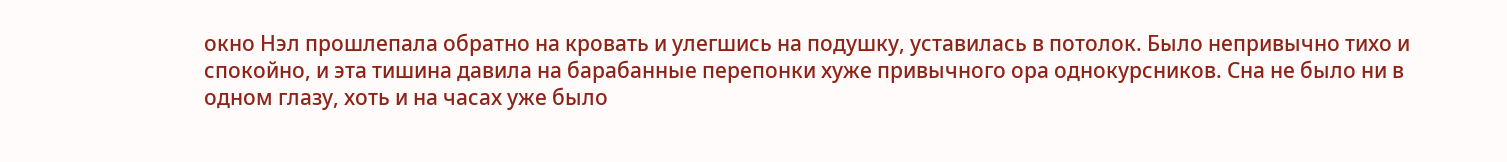окно Нэл прошлепала обратно на кровать и улегшись на подушку, уставилась в потолок. Было непривычно тихо и спокойно, и эта тишина давила на барабанные перепонки хуже привычного ора однокурсников. Сна не было ни в одном глазу, хоть и на часах уже было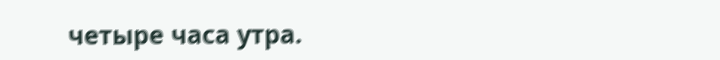четыре часа утра.